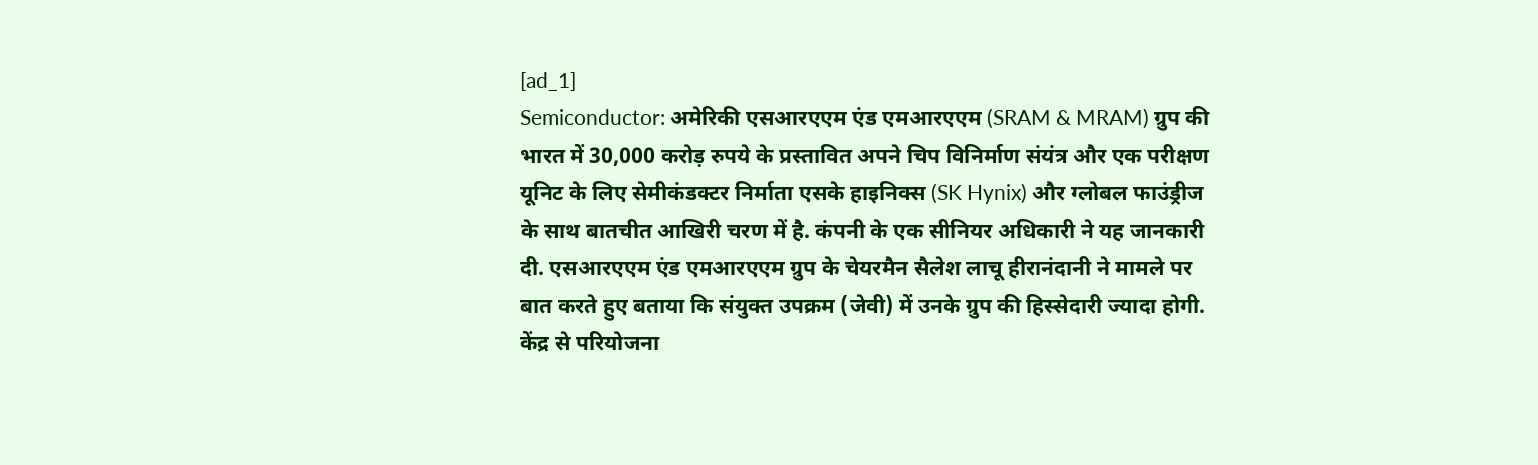[ad_1]
Semiconductor: अमेरिकी एसआरएएम एंड एमआरएएम (SRAM & MRAM) ग्रुप की भारत में 30,000 करोड़ रुपये के प्रस्तावित अपने चिप विनिर्माण संयंत्र और एक परीक्षण यूनिट के लिए सेमीकंडक्टर निर्माता एसके हाइनिक्स (SK Hynix) और ग्लोबल फाउंड्रीज के साथ बातचीत आखिरी चरण में है. कंपनी के एक सीनियर अधिकारी ने यह जानकारी दी. एसआरएएम एंड एमआरएएम ग्रुप के चेयरमैन सैलेश लाचू हीरानंदानी ने मामले पर बात करते हुए बताया कि संयुक्त उपक्रम (जेवी) में उनके ग्रुप की हिस्सेदारी ज्यादा होगी. केंद्र से परियोजना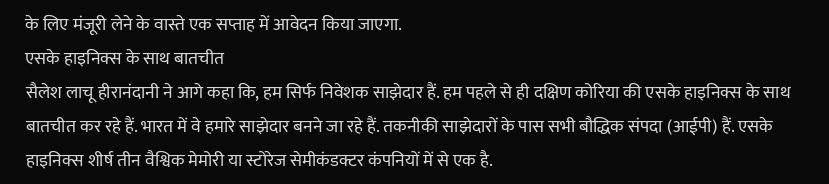के लिए मंजूरी लेने के वास्ते एक सप्ताह में आवेदन किया जाएगा.
एसके हाइनिक्स के साथ बातचीत
सैलेश लाचू हीरानंदानी ने आगे कहा कि, हम सिर्फ निवेशक साझेदार हैं. हम पहले से ही दक्षिण कोरिया की एसके हाइनिक्स के साथ बातचीत कर रहे हैं. भारत में वे हमारे साझेदार बनने जा रहे हैं. तकनीकी साझेदारों के पास सभी बौद्धिक संपदा (आईपी) हैं. एसके हाइनिक्स शीर्ष तीन वैश्विक मेमोरी या स्टोरेज सेमीकंडक्टर कंपनियों में से एक है.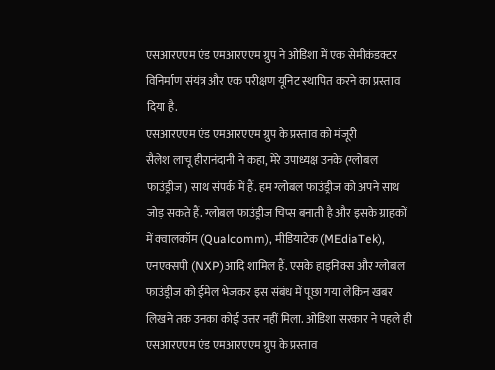एसआरएएम एंड एमआरएएम ग्रुप ने ओडिशा में एक सेमीकंडक्टर विनिर्माण संयंत्र और एक परीक्षण यूनिट स्थापित करने का प्रस्ताव दिया है.
एसआरएएम एंड एमआरएएम ग्रुप के प्रस्ताव को मंजूरी
सैलेश लाचू हीरानंदानी ने कहा, मेरे उपाध्यक्ष उनके (ग्लोबल फाउंड्रीज) साथ संपर्क में हैं. हम ग्लोबल फाउंड्रीज को अपने साथ जोड़ सकते हैं. ग्लोबल फाउंड्रीज चिप्स बनाती है और इसके ग्राहकों में क्वालकॉम (Qualcomm), मीडियाटेक (MEdiaTek), एनएक्सपी (NXP)आदि शामिल हैं. एसके हाइनिक्स और ग्लोबल फाउंड्रीज को ईमेल भेजकर इस संबंध में पूछा गया लेकिन खबर लिखने तक उनका कोई उत्तर नहीं मिला. ओडिशा सरकार ने पहले ही एसआरएएम एंड एमआरएएम ग्रुप के प्रस्ताव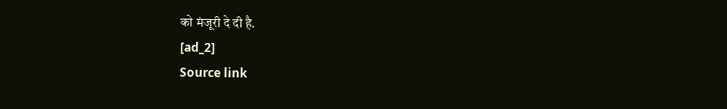को मंजूरी दे दी है.
[ad_2]
Source link